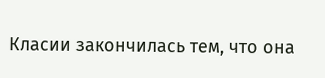Класии закончилась тем, что она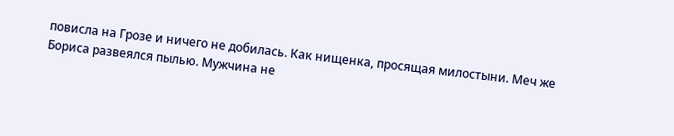повисла на Грозе и ничего не добилась. Как нищенка, просящая милостыни. Меч же Бориса развеялся пылью. Мужчина не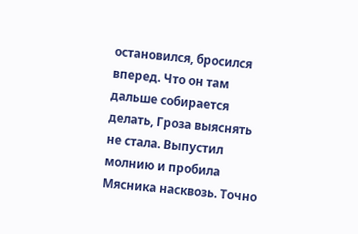остановился, бросился вперед. Что он там дальше собирается делать, Гроза выяснять не стала. Выпустил молнию и пробила Мясника насквозь. Точно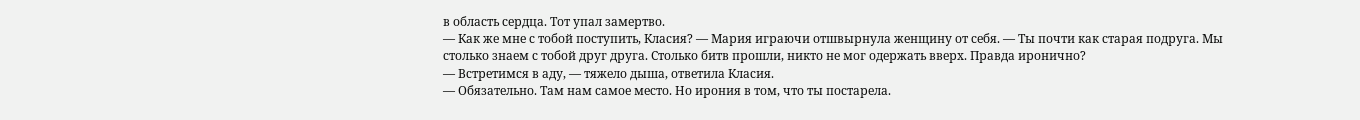в область сердца. Тот упал замертво.
— Как же мне с тобой поступить, Класия? — Мария играючи отшвырнула женщину от себя. — Ты почти как старая подруга. Мы столько знаем с тобой друг друга. Столько битв прошли, никто не мог одержать вверх. Правда иронично?
— Встретимся в аду, — тяжело дыша, ответила Класия.
— Обязательно. Там нам самое место. Но ирония в том, что ты постарела.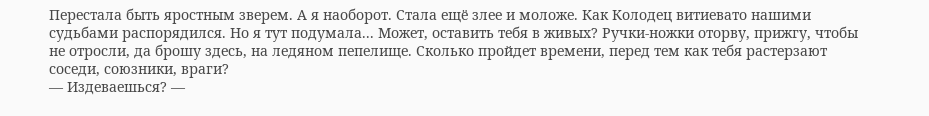Перестала быть яростным зверем. А я наоборот. Стала ещё злее и моложе. Как Колодец витиевато нашими судьбами распорядился. Но я тут подумала... Может, оставить тебя в живых? Ручки-ножки оторву, прижгу, чтобы не отросли, да брошу здесь, на ледяном пепелище. Сколько пройдет времени, перед тем как тебя растерзают соседи, союзники, враги?
— Издеваешься? —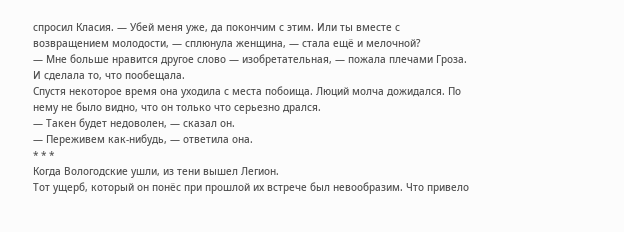спросил Класия. — Убей меня уже, да покончим с этим. Или ты вместе с возвращением молодости, — сплюнула женщина, — стала ещё и мелочной?
— Мне больше нравится другое слово — изобретательная, — пожала плечами Гроза.
И сделала то, что пообещала.
Спустя некоторое время она уходила с места побоища. Люций молча дожидался. По нему не было видно, что он только что серьезно дрался.
— Такен будет недоволен, — сказал он.
— Переживем как-нибудь, — ответила она.
* * *
Когда Вологодские ушли, из тени вышел Легион.
Тот ущерб, который он понёс при прошлой их встрече был невообразим. Что привело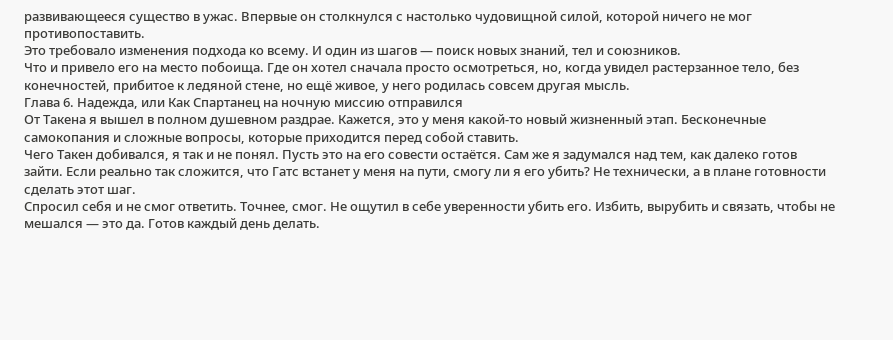развивающееся существо в ужас. Впервые он столкнулся с настолько чудовищной силой, которой ничего не мог противопоставить.
Это требовало изменения подхода ко всему. И один из шагов — поиск новых знаний, тел и союзников.
Что и привело его на место побоища. Где он хотел сначала просто осмотреться, но, когда увидел растерзанное тело, без конечностей, прибитое к ледяной стене, но ещё живое, у него родилась совсем другая мысль.
Глава 6. Надежда, или Как Спартанец на ночную миссию отправился
От Такена я вышел в полном душевном раздрае. Кажется, это у меня какой-то новый жизненный этап. Бесконечные самокопания и сложные вопросы, которые приходится перед собой ставить.
Чего Такен добивался, я так и не понял. Пусть это на его совести остаётся. Сам же я задумался над тем, как далеко готов зайти. Если реально так сложится, что Гатс встанет у меня на пути, смогу ли я его убить? Не технически, а в плане готовности сделать этот шаг.
Спросил себя и не смог ответить. Точнее, смог. Не ощутил в себе уверенности убить его. Избить, вырубить и связать, чтобы не мешался — это да. Готов каждый день делать.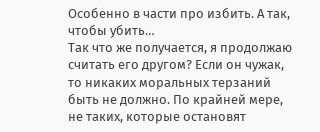Особенно в части про избить. А так, чтобы убить…
Так что же получается, я продолжаю считать его другом? Если он чужак, то никаких моральных терзаний быть не должно. По крайней мере, не таких, которые остановят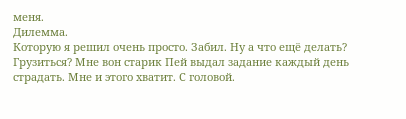меня.
Дилемма.
Которую я решил очень просто. Забил. Ну а что ещё делать? Грузиться? Мне вон старик Пей выдал задание каждый день страдать. Мне и этого хватит. С головой.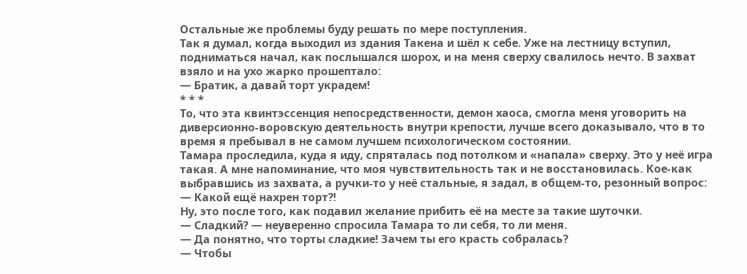Остальные же проблемы буду решать по мере поступления.
Так я думал, когда выходил из здания Такена и шёл к себе. Уже на лестницу вступил, подниматься начал, как послышался шорох, и на меня сверху свалилось нечто. В захват взяло и на ухо жарко прошептало:
— Братик, а давай торт украдем!
* * *
То, что эта квинтэссенция непосредственности, демон хаоса, смогла меня уговорить на диверсионно-воровскую деятельность внутри крепости, лучше всего доказывало, что в то время я пребывал в не самом лучшем психологическом состоянии.
Тамара проследила, куда я иду, спряталась под потолком и «напала» сверху. Это у неё игра такая. А мне напоминание, что моя чувствительность так и не восстановилась. Кое-как выбравшись из захвата, а ручки-то у неё стальные, я задал, в общем-то, резонный вопрос:
— Какой ещё нахрен торт?!
Ну, это после того, как подавил желание прибить её на месте за такие шуточки.
— Сладкий? — неуверенно спросила Тамара то ли себя, то ли меня.
— Да понятно, что торты сладкие! Зачем ты его красть собралась?
— Чтобы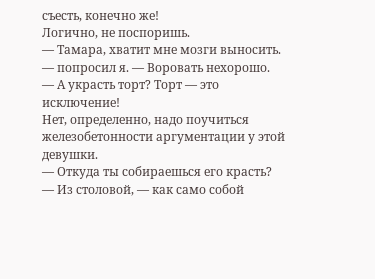съесть, конечно же!
Логично, не поспоришь.
— Тамара, хватит мне мозги выносить. — попросил я. — Воровать нехорошо.
— А украсть торт? Торт — это исключение!
Нет, определенно, надо поучиться железобетонности аргументации у этой девушки.
— Откуда ты собираешься его красть?
— Из столовой, — как само собой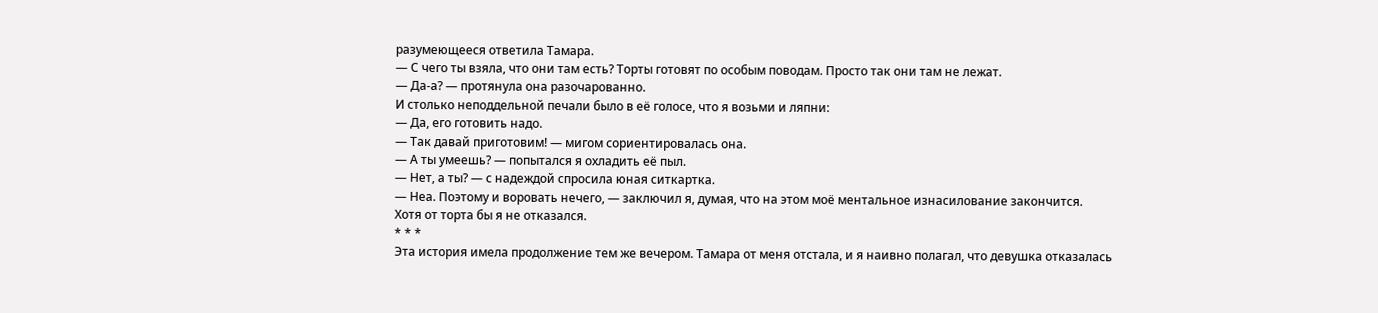разумеющееся ответила Тамара.
— С чего ты взяла, что они там есть? Торты готовят по особым поводам. Просто так они там не лежат.
— Да-а? — протянула она разочарованно.
И столько неподдельной печали было в её голосе, что я возьми и ляпни:
— Да, его готовить надо.
— Так давай приготовим! — мигом сориентировалась она.
— А ты умеешь? — попытался я охладить её пыл.
— Нет, а ты? — с надеждой спросила юная ситкартка.
— Неа. Поэтому и воровать нечего, — заключил я, думая, что на этом моё ментальное изнасилование закончится.
Хотя от торта бы я не отказался.
* * *
Эта история имела продолжение тем же вечером. Тамара от меня отстала, и я наивно полагал, что девушка отказалась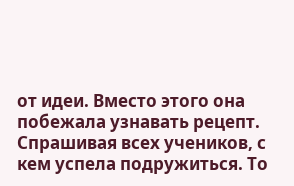от идеи. Вместо этого она побежала узнавать рецепт. Спрашивая всех учеников, с кем успела подружиться. То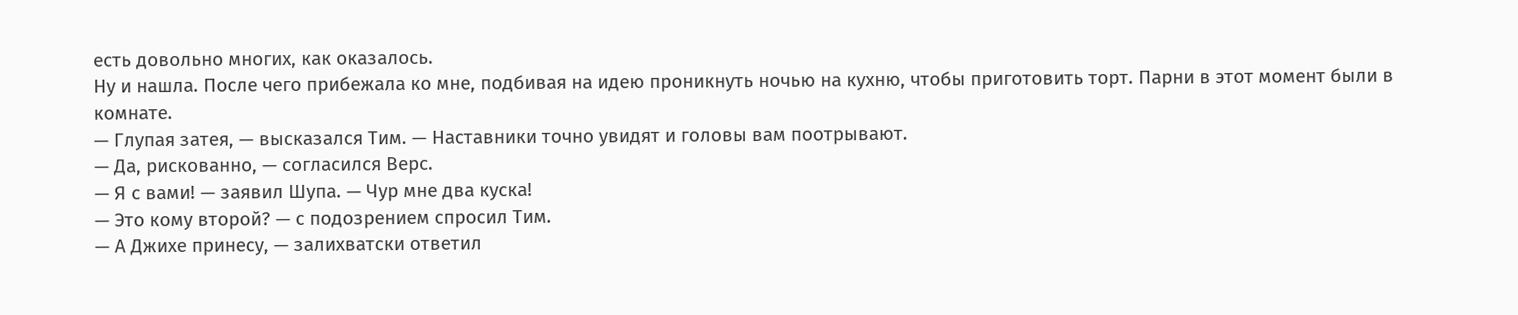есть довольно многих, как оказалось.
Ну и нашла. После чего прибежала ко мне, подбивая на идею проникнуть ночью на кухню, чтобы приготовить торт. Парни в этот момент были в комнате.
— Глупая затея, — высказался Тим. — Наставники точно увидят и головы вам поотрывают.
— Да, рискованно, — согласился Верс.
— Я с вами! — заявил Шупа. — Чур мне два куска!
— Это кому второй? — с подозрением спросил Тим.
— А Джихе принесу, — залихватски ответил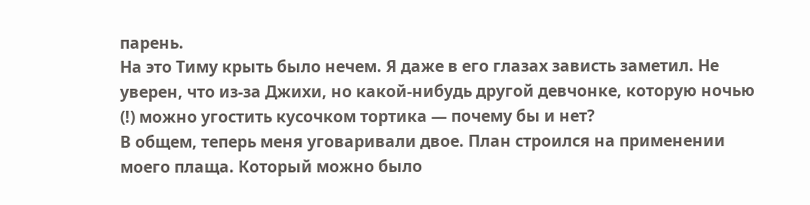парень.
На это Тиму крыть было нечем. Я даже в его глазах зависть заметил. Не уверен, что из-за Джихи, но какой-нибудь другой девчонке, которую ночью (!) можно угостить кусочком тортика — почему бы и нет?
В общем, теперь меня уговаривали двое. План строился на применении моего плаща. Который можно было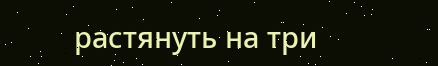растянуть на три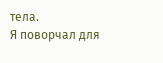тела.
Я поворчал для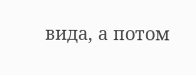вида, а потом